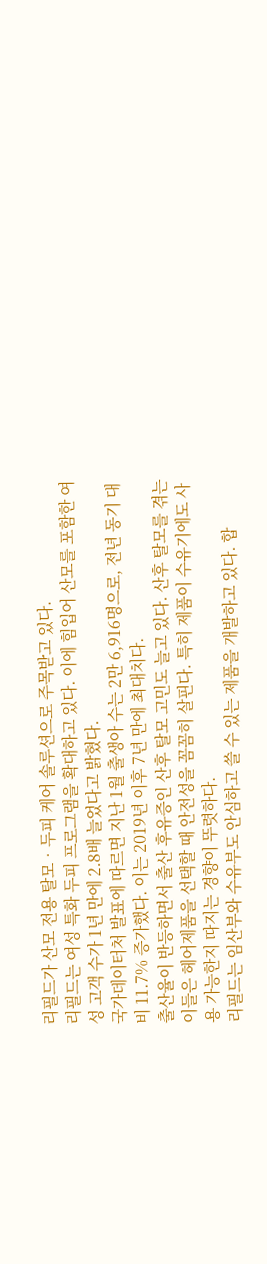리필드가 산모 전용 탈모‧두피 케어 솔루션으로 주목받고 있다.
리필드는 여성 특화 두피 프로그램을 확대하고 있다. 이에 힘입어 산모를 포함한 여성 고객 수가 1년 만에 2.8배 늘었다고 밝혔다.
국가데이터처 발표에 따르면 지난 1월 출생아 수는 2만 6,916명으로, 전년 동기 대비 11.7% 증가했다. 이는 2019년 이후 7년 만에 최대치다.
출산율이 반등하면서 출산 후유증인 산후 탈모 고민도 늘고 있다. 산후 탈모를 겪는 이들은 헤어제품을 선택할 때 안전성을 꼼꼼히 살핀다. 특히 제품이 수유기에도 사용 가능한지 따지는 경향이 뚜렷하다.
리필드는 임산부와 수유부도 안심하고 쓸 수 있는 제품을 개발하고 있다. 합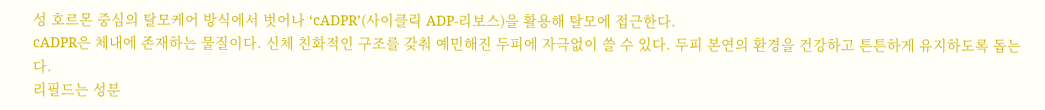성 호르몬 중심의 탈모케어 방식에서 벗어나 ‘cADPR’(사이클릭 ADP-리보스)을 활용해 탈모에 접근한다.
cADPR은 체내에 존재하는 물질이다. 신체 친화적인 구조를 갖춰 예민해진 두피에 자극없이 쓸 수 있다. 두피 본연의 환경을 건강하고 튼튼하게 유지하도록 돕는다.
리필드는 성분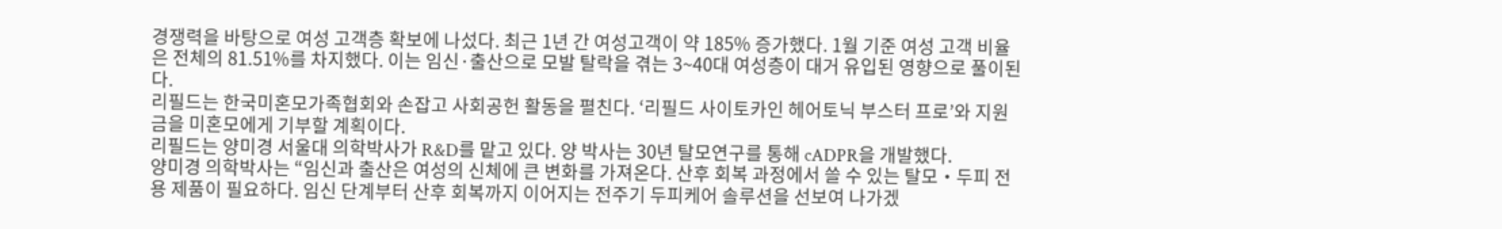경쟁력을 바탕으로 여성 고객층 확보에 나섰다. 최근 1년 간 여성고객이 약 185% 증가했다. 1월 기준 여성 고객 비율은 전체의 81.51%를 차지했다. 이는 임신·출산으로 모발 탈락을 겪는 3~40대 여성층이 대거 유입된 영향으로 풀이된다.
리필드는 한국미혼모가족협회와 손잡고 사회공헌 활동을 펼친다. ‘리필드 사이토카인 헤어토닉 부스터 프로’와 지원금을 미혼모에게 기부할 계획이다.
리필드는 양미경 서울대 의학박사가 R&D를 맡고 있다. 양 박사는 30년 탈모연구를 통해 cADPR을 개발했다.
양미경 의학박사는 “임신과 출산은 여성의 신체에 큰 변화를 가져온다. 산후 회복 과정에서 쓸 수 있는 탈모‧두피 전용 제품이 필요하다. 임신 단계부터 산후 회복까지 이어지는 전주기 두피케어 솔루션을 선보여 나가겠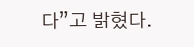다”고 밝혔다.